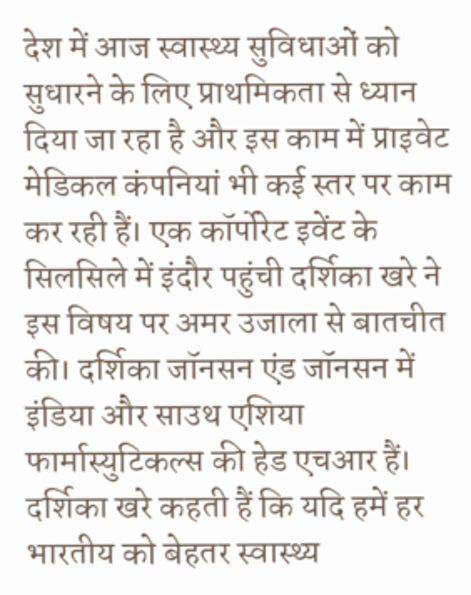देश में आज स्वास्थ्य सुविधाओं को सुधारने के लिए प्राथमिकता से ध्यान दिया जा रहा है और इस काम में प्राइवेट मेडिकल कंपनियां भी कई स्तर पर काम कर रही हैं। एक कॉर्पोरेट इवेंट के सिलसिले में इंदौर पहुंची दर्शिका खरे ने इस विषय पर अमर उजाला से बातचीत की। दर्शिका जॉनसन एंड जॉनसन में इंडिया और साउथ एशिया फार्मास्युटिकल्स की हेड एचआर हैं।
दर्शिका खरे कहती हैं कि यदि हमें हर भारतीय को बेहतर स्वास्थ्य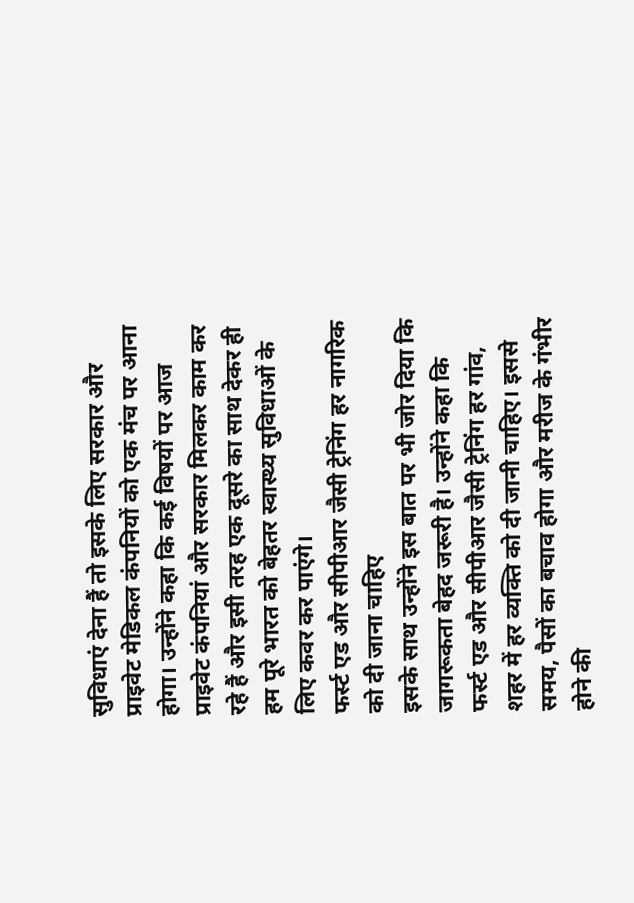सुविधाएं देना हैं तो इसके लिए सरकार और प्राइवेट मेडिकल कंपनियों को एक मंच पर आना होगा। उन्होंने कहा कि कई विषयों पर आज प्राइवेट कंपनियां और सरकार मिलकर काम कर रहे हैं और इसी तरह एक दूसरे का साथ देकर ही हम पूरे भारत को बेहतर स्वास्थ्य सुविधाओं के लिए कवर कर पाएंगे।
फर्स्ट एड और सीपीआर जैसी ट्रेनिंग हर नागरिक को दी जाना चाहिए
इसके साथ उन्होंने इस बात पर भी जोर दिया कि जागरूकता बेहद जरूरी है। उन्होंने कहा कि फर्स्ट एड और सीपीआर जैसी ट्रेनिंग हर गांव, शहर में हर व्यक्ति को दी जानी चाहिए। इससे समय, पैसों का बचाव होगा और मरीज के गंभीर होने की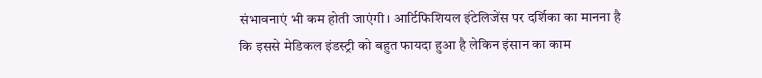संभावनाएं भी कम होती जाएंगी। आर्टिफिशियल इंटेलिजेंस पर दर्शिका का मानना है कि इससे मेडिकल इंडस्ट्री को बहुत फायदा हुआ है लेकिन इंसान का काम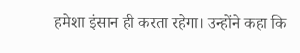हमेशा इंसान ही करता रहेगा। उन्होंने कहा कि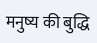मनुष्य की बुद्धि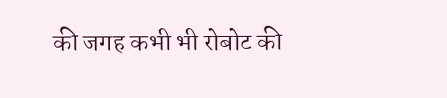की जगह कभी भी रोबोट की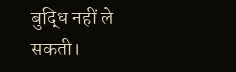बुद्धि नहीं ले सकती।